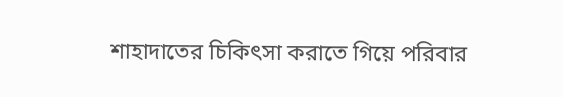শাহাদাতের চিকিৎসা করাতে গিয়ে পরিবার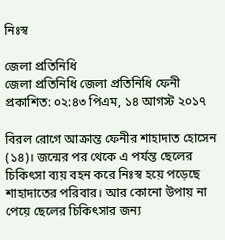নিঃস্ব

জেলা প্রতিনিধি
জেলা প্রতিনিধি জেলা প্রতিনিধি ফেনী
প্রকাশিত: ০২:৪৩ পিএম, ১৪ আগস্ট ২০১৭

বিরল রোগে আক্রান্ত ফেনীর শাহাদাত হোসেন (১৪)। জন্মের পর থেকে এ পর্যন্ত ছেলের চিকিৎসা ব্যয় বহন করে নিঃস্ব হয়ে পড়েছে শাহাদাতের পরিবার। আর কোনো উপায় না পেয়ে ছেলের চিকিৎসার জন্য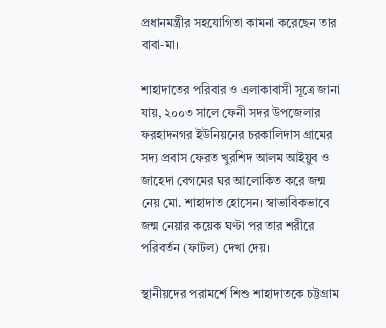প্রধানমন্ত্রীর সহযোগিতা কামনা করেছেন তার বাবা-মা।

শাহাদাতের পরিবার ও এলাকাবাসী সূত্রে জানা যায়, ২০০৩ সালে ফেনী সদর উপজেলার ফরহাদনগর ইউনিয়নের চরকালিদাস গ্রামের সদ্য প্রবাস ফেরত খুরশিদ আলম আইয়ুব ও জাহেদা বেগমের ঘর আলোকিত করে জন্ম নেয় মো. শাহাদাত হোসেন। স্বাভাবিকভাবে জন্ম নেয়ার কয়েক ঘণ্টা পর তার শরীরে পরিবর্তন (ফাটল) দেখা দেয়।

স্থানীয়দের পরামর্শে শিশু শাহাদাতকে চট্টগ্রাম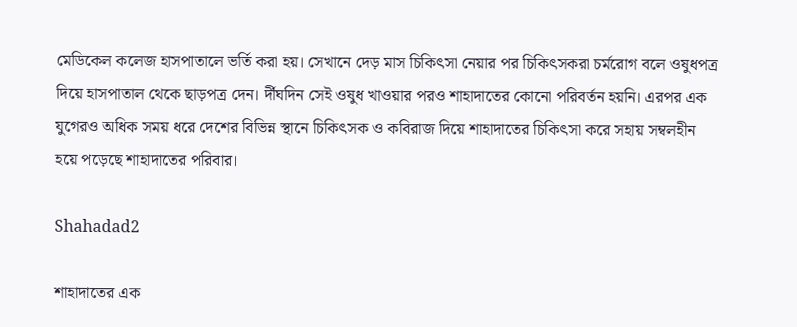মেডিকেল কলেজ হাসপাতালে ভর্তি করা হয়। সেখানে দেড় মাস চিকিৎসা নেয়ার পর চিকিৎসকরা চর্মরোগ বলে ওষুধপত্র দিয়ে হাসপাতাল থেকে ছাড়পত্র দেন। র্দীঘদিন সেই ওষুধ খাওয়ার পরও শাহাদাতের কোনো পরিবর্তন হয়নি। এরপর এক যুগেরও অধিক সময় ধরে দেশের বিভিন্ন স্থানে চিকিৎসক ও কবিরাজ দিয়ে শাহাদাতের চিকিৎসা করে সহায় সম্বলহীন হয়ে পড়েছে শাহাদাতের পরিবার।

Shahadad2

শাহাদাতের এক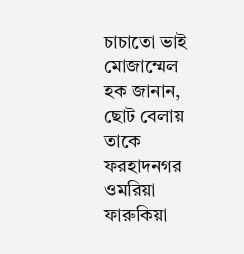চাচাতো ভাই মোজাম্মেল হক জানান, ছোট বেলায় তাকে ফরহাদনগর ওমরিয়া ফারুকিয়া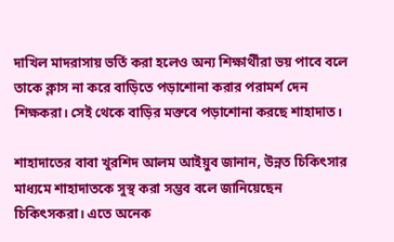দাখিল মাদরাসায় ভর্তি করা হলেও অন্য শিক্ষার্থীরা ভয় পাবে বলে তাকে ক্লাস না করে বাড়িতে পড়াশোনা করার পরামর্শ দেন শিক্ষকরা। সেই থেকে বাড়ির মক্তবে পড়াশোনা করছে শাহাদাত।

শাহাদাতের বাবা খুরশিদ আলম আইয়ুব জানান, উন্নত চিকিৎসার মাধ্যমে শাহাদাতকে সুস্থ করা সম্ভব বলে জানিয়েছেন চিকিৎসকরা। এতে অনেক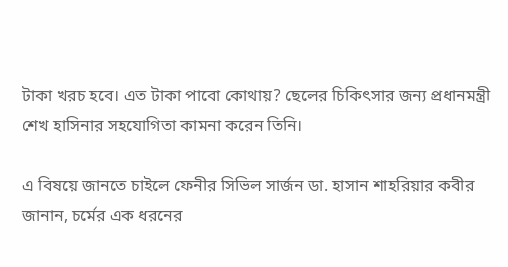টাকা খরচ হবে। এত টাকা পাবো কোথায়? ছেলের চিকিৎসার জন্য প্রধানমন্ত্রী শেখ হাসিনার সহযোগিতা কামনা করেন তিনি।

এ বিষয়ে জানতে চাইলে ফেনীর সিভিল সার্জন ডা. হাসান শাহরিয়ার কবীর জানান, চর্মের এক ধরনের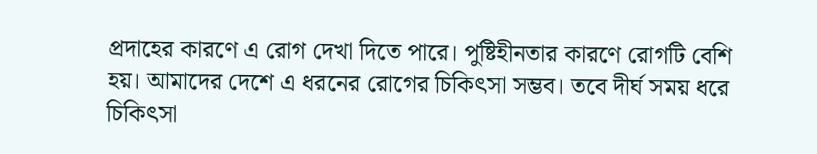প্রদাহের কারণে এ রোগ দেখা দিতে পারে। পুষ্টিহীনতার কারণে রোগটি বেশি হয়। আমাদের দেশে এ ধরনের রোগের চিকিৎসা সম্ভব। তবে দীর্ঘ সময় ধরে চিকিৎসা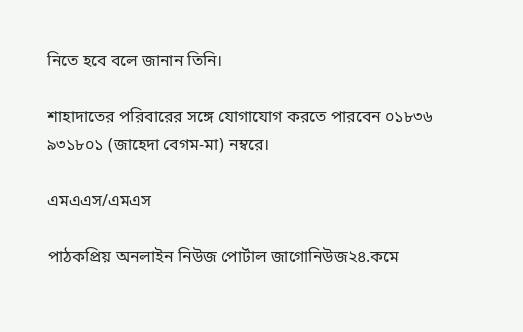নিতে হবে বলে জানান তিনি।

শাহাদাতের পরিবারের সঙ্গে যোগাযোগ করতে পারবেন ০১৮৩৬ ৯৩১৮০১ (জাহেদা বেগম-মা) নম্বরে।

এমএএস/এমএস

পাঠকপ্রিয় অনলাইন নিউজ পোর্টাল জাগোনিউজ২৪.কমে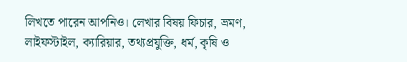লিখতে পারেন আপনিও। লেখার বিষয় ফিচার, ভ্রমণ, লাইফস্টাইল, ক্যারিয়ার, তথ্যপ্রযুক্তি, ধর্ম, কৃষি ও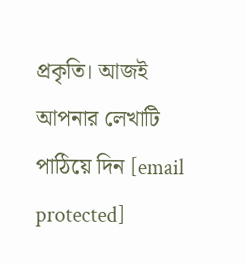প্রকৃতি। আজই আপনার লেখাটি পাঠিয়ে দিন [email protected]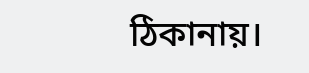ঠিকানায়।